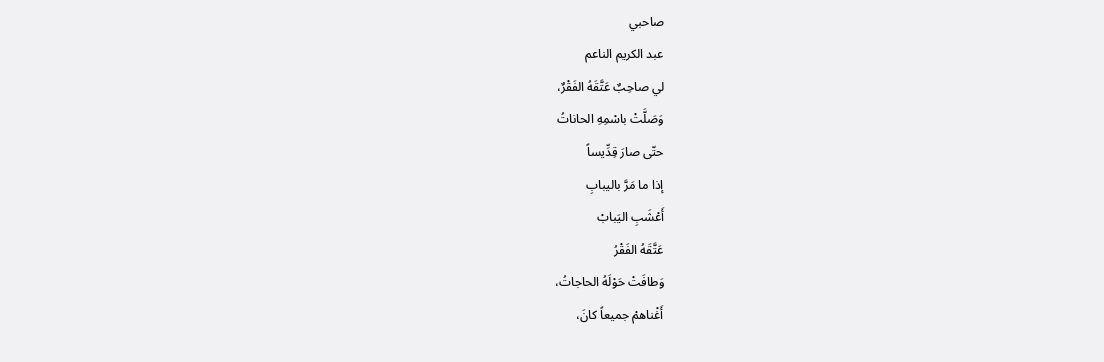صاحبي
عبد الكريم الناعم
لي صاحِبٌ عَتَّقَهُ الفَقْرٌ،
وَصَلَّتْ باسْمِهِ الحاناتُ
حتّى صارَ قِدِّيساً
إذا ما مَرَّ باليبابِ
أَعْشَبِ اليَبابْ
عَتَّقَهُ الفَقْرُ
وَطافَتْ حَوْلَهُ الحاجاتُ،
أَغْناهمْ جميعاً كانَ،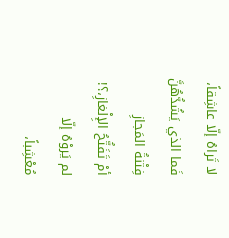لا تَراهُ إلّا عاشِقاً،
فَما الذي يَشُدُّهُنَّ
فِتْنةُ المَجازِ
أمْ تَفَتُّحُ الإِلْغازِ،؟!
لم يَروْهُ إلّا مُعْشِباً،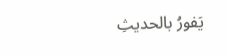يَفورُ بالحديثِ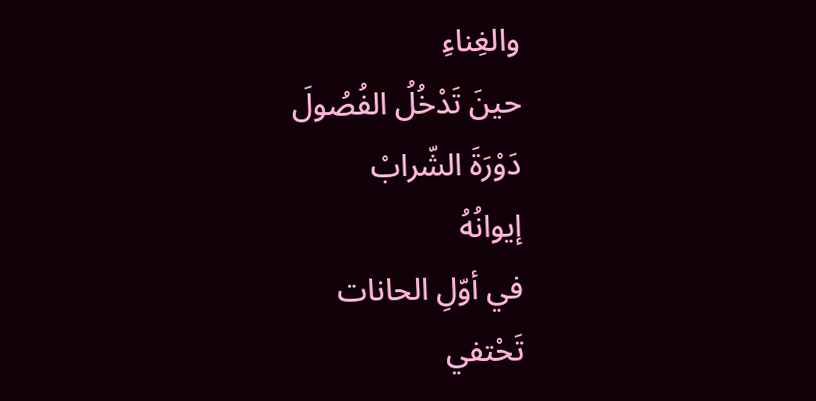والغِناءِ
حينَ تَدْخُلُ الفُصُولَ
دَوْرَةَ الشّرابْ
إيوانُهُ
في أوّلِ الحانات
تَحْتفي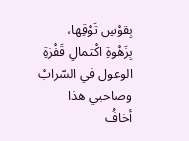بِقوْسِ تَوْقِها،
بِزَهْوةِ اكْتمالِ قَفْزةِ
الوعول في السّرابْ
وصاحبي هذا
أخافُ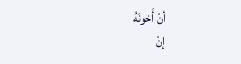أنْ أَخونَهُ
إنْ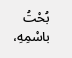بُحْتُ باسْمِهِ،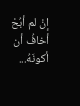إنْ لم أبُحْ
أخافُ أن أكونَهُ...